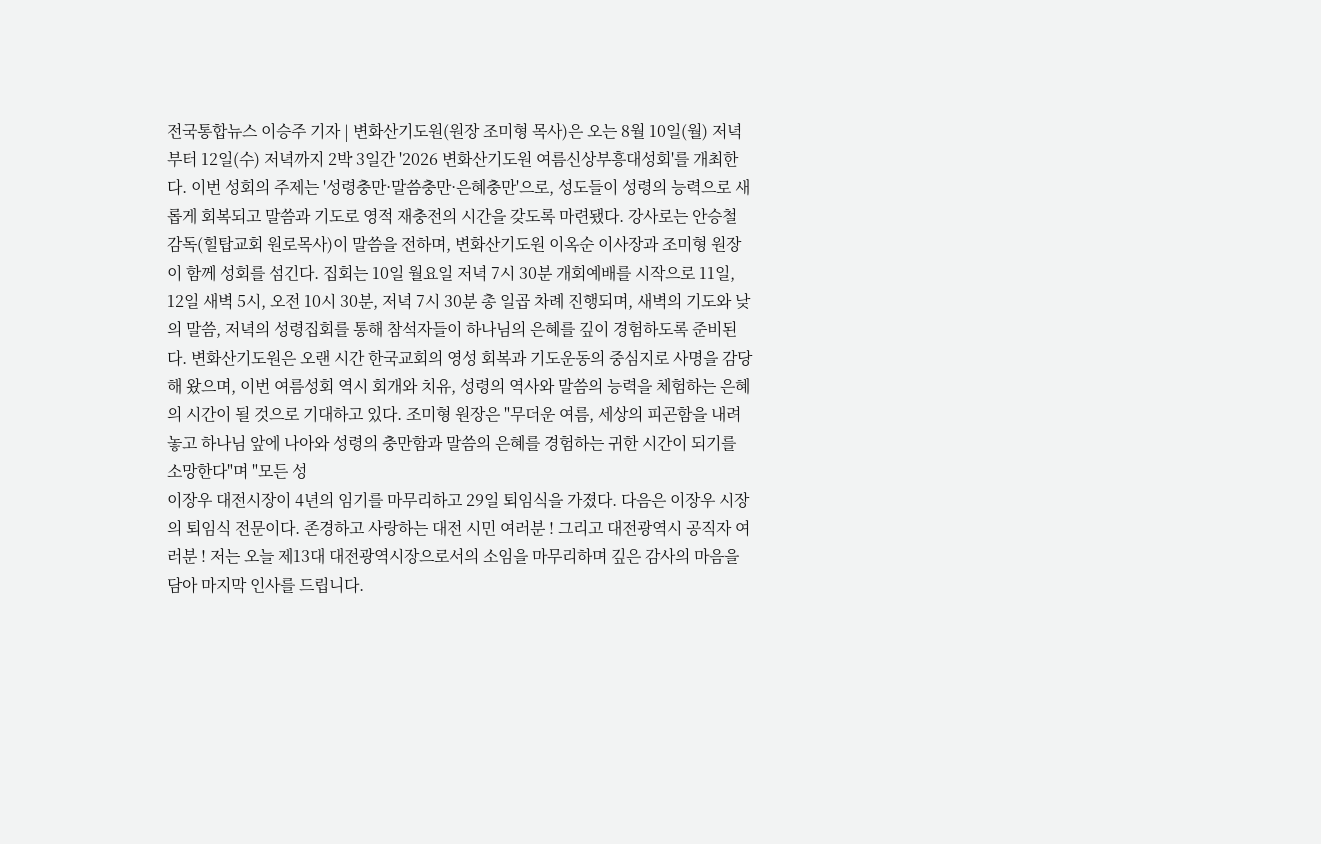전국통합뉴스 이승주 기자 | 변화산기도원(원장 조미형 목사)은 오는 8월 10일(월) 저녁부터 12일(수) 저녁까지 2박 3일간 '2026 변화산기도원 여름신상부흥대성회'를 개최한다. 이번 성회의 주제는 '성령충만·말씀충만·은혜충만'으로, 성도들이 성령의 능력으로 새롭게 회복되고 말씀과 기도로 영적 재충전의 시간을 갖도록 마련됐다. 강사로는 안승철 감독(힐탑교회 원로목사)이 말씀을 전하며, 변화산기도원 이옥순 이사장과 조미형 원장이 함께 성회를 섬긴다. 집회는 10일 월요일 저녁 7시 30분 개회예배를 시작으로 11일, 12일 새벽 5시, 오전 10시 30분, 저녁 7시 30분 총 일곱 차례 진행되며, 새벽의 기도와 낮의 말씀, 저녁의 성령집회를 통해 참석자들이 하나님의 은혜를 깊이 경험하도록 준비된다. 변화산기도원은 오랜 시간 한국교회의 영성 회복과 기도운동의 중심지로 사명을 감당해 왔으며, 이번 여름성회 역시 회개와 치유, 성령의 역사와 말씀의 능력을 체험하는 은혜의 시간이 될 것으로 기대하고 있다. 조미형 원장은 "무더운 여름, 세상의 피곤함을 내려놓고 하나님 앞에 나아와 성령의 충만함과 말씀의 은혜를 경험하는 귀한 시간이 되기를 소망한다"며 "모든 성
이장우 대전시장이 4년의 임기를 마무리하고 29일 퇴임식을 가졌다. 다음은 이장우 시장의 퇴임식 전문이다. 존경하고 사랑하는 대전 시민 여러분 ! 그리고 대전광역시 공직자 여러분 ! 저는 오늘 제13대 대전광역시장으로서의 소임을 마무리하며 깊은 감사의 마음을 담아 마지막 인사를 드립니다.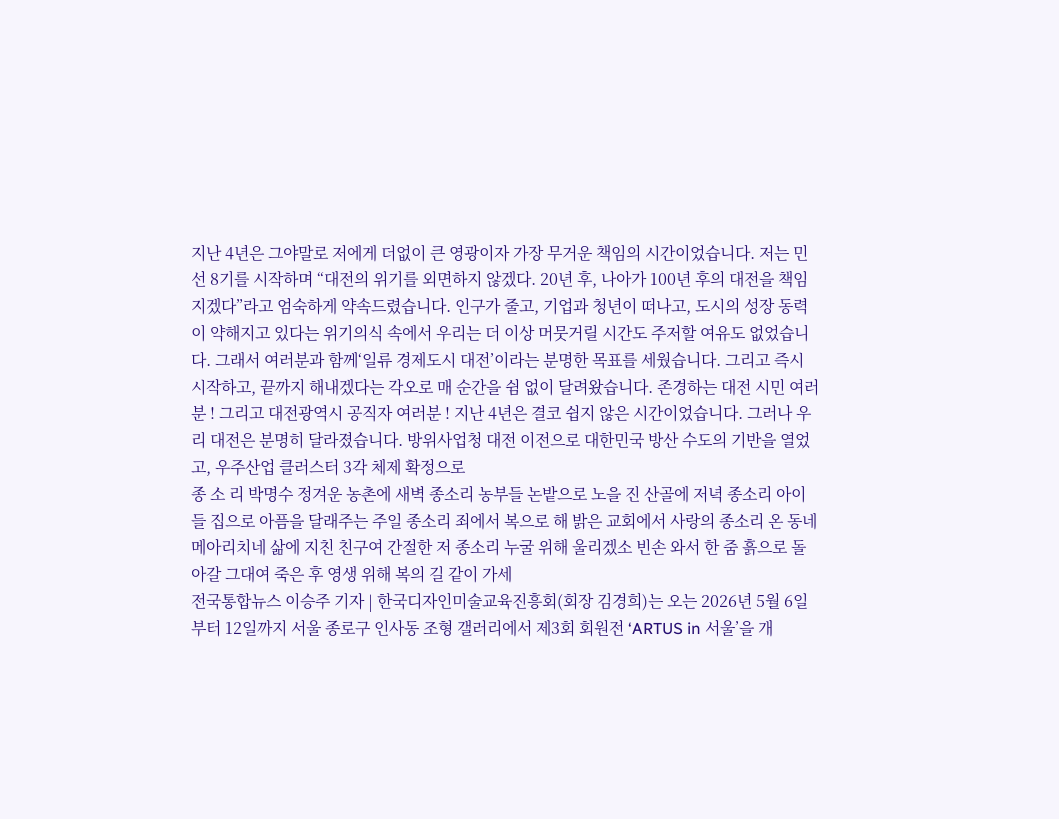지난 4년은 그야말로 저에게 더없이 큰 영광이자 가장 무거운 책임의 시간이었습니다. 저는 민선 8기를 시작하며 “대전의 위기를 외면하지 않겠다. 20년 후, 나아가 100년 후의 대전을 책임지겠다”라고 엄숙하게 약속드렸습니다. 인구가 줄고, 기업과 청년이 떠나고, 도시의 성장 동력이 약해지고 있다는 위기의식 속에서 우리는 더 이상 머뭇거릴 시간도 주저할 여유도 없었습니다. 그래서 여러분과 함께‘일류 경제도시 대전’이라는 분명한 목표를 세웠습니다. 그리고 즉시 시작하고, 끝까지 해내겠다는 각오로 매 순간을 쉼 없이 달려왔습니다. 존경하는 대전 시민 여러분 ! 그리고 대전광역시 공직자 여러분 ! 지난 4년은 결코 쉽지 않은 시간이었습니다. 그러나 우리 대전은 분명히 달라졌습니다. 방위사업청 대전 이전으로 대한민국 방산 수도의 기반을 열었고, 우주산업 클러스터 3각 체제 확정으로
종 소 리 박명수 정겨운 농촌에 새벽 종소리 농부들 논밭으로 노을 진 산골에 저녁 종소리 아이들 집으로 아픔을 달래주는 주일 종소리 죄에서 복으로 해 밝은 교회에서 사랑의 종소리 온 동네 메아리치네 삶에 지친 친구여 간절한 저 종소리 누굴 위해 울리겠소 빈손 와서 한 줌 흙으로 돌아갈 그대여 죽은 후 영생 위해 복의 길 같이 가세
전국통합뉴스 이승주 기자 | 한국디자인미술교육진흥회(회장 김경희)는 오는 2026년 5월 6일부터 12일까지 서울 종로구 인사동 조형 갤러리에서 제3회 회원전 ‘ARTUS in 서울’을 개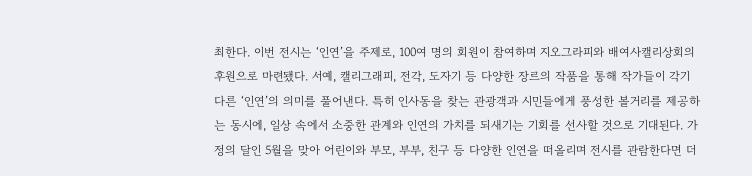최한다. 이번 전시는 ‘인연’을 주제로, 100여 명의 회원이 참여하며 지오그라피와 배여사캘리상회의 후원으로 마련됐다. 서예, 캘리그래피, 전각, 도자기 등 다양한 장르의 작품을 통해 작가들이 각기 다른 ‘인연’의 의미를 풀어낸다. 특히 인사동을 찾는 관광객과 시민들에게 풍성한 볼거리를 제공하는 동시에, 일상 속에서 소중한 관계와 인연의 가치를 되새기는 기회를 선사할 것으로 기대된다. 가정의 달인 5월을 맞아 어린이와 부모, 부부, 친구 등 다양한 인연을 떠올리며 전시를 관람한다면 더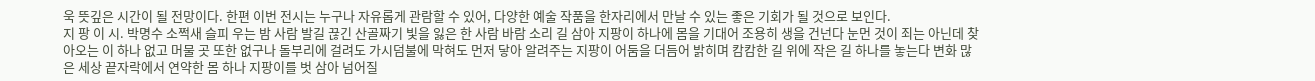욱 뜻깊은 시간이 될 전망이다. 한편 이번 전시는 누구나 자유롭게 관람할 수 있어, 다양한 예술 작품을 한자리에서 만날 수 있는 좋은 기회가 될 것으로 보인다.
지 팡 이 시. 박명수 소쩍새 슬피 우는 밤 사람 발길 끊긴 산골짜기 빛을 잃은 한 사람 바람 소리 길 삼아 지팡이 하나에 몸을 기대어 조용히 생을 건넌다 눈먼 것이 죄는 아닌데 찾아오는 이 하나 없고 머물 곳 또한 없구나 돌부리에 걸려도 가시덤불에 막혀도 먼저 닿아 알려주는 지팡이 어둠을 더듬어 밝히며 캄캄한 길 위에 작은 길 하나를 놓는다 변화 많은 세상 끝자락에서 연약한 몸 하나 지팡이를 벗 삼아 넘어질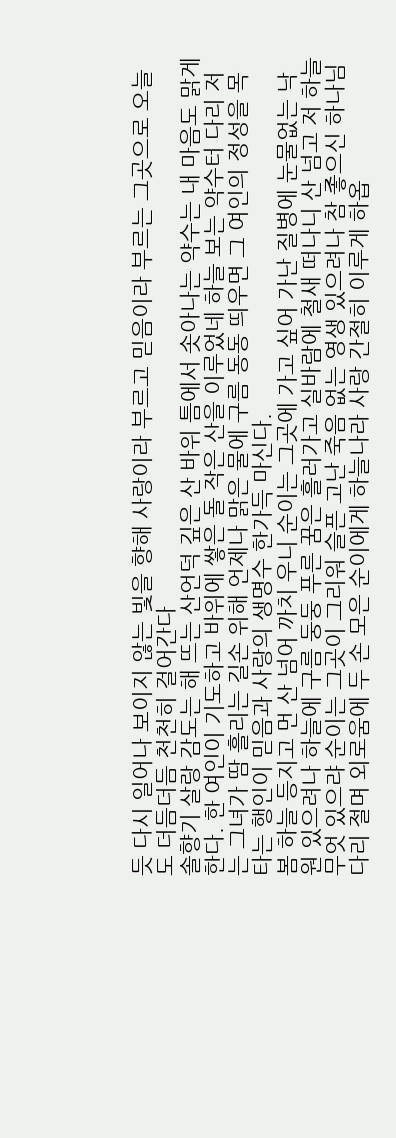듯 다시 일어나 보이지 않는 빛을 향해 사랑이라 부르고 믿음이라 부르는 그곳으로 오늘도 더듬더듬 천천히 걸어간다
솔향기 살랑 감도는 해 뜨는 산언덕 깊은 산 바위 틈에서 솟아나는 약수는 내 마음도 맑게 한다. 한 여인이 기도하고 바위에 쌓은 돌 작은 산을 이루었네 하늘 보는 약수터 다리 저는 그녀가 땀 흘리는 길손 위해 언제나 맑은 물에 구름 동동 띄우면 그 여인의 정성을 목 타는 행인이 믿음과 사랑의 생명수 한가득 마신다.
봄 하늘 등지고 먼 산 넘어 까치 우니 순이는 그곳에 가고 싶어 가난 질병에 눈물없는 낙원 있으려나 하늘에 구름 둥둥 푸른 꿈은 흘러가고 실바람에 철새 떠나니 산 넘고 저 하늘 무엇 있으랴 순이는 그곳이 그리워 슬픈 고난 죽음 없는 영생 있으려나 참 좋으신 하나님 다리 절며 외로움에 두 손 모은 순이에게 하늘나라 사랑 간절히 이루게 하옵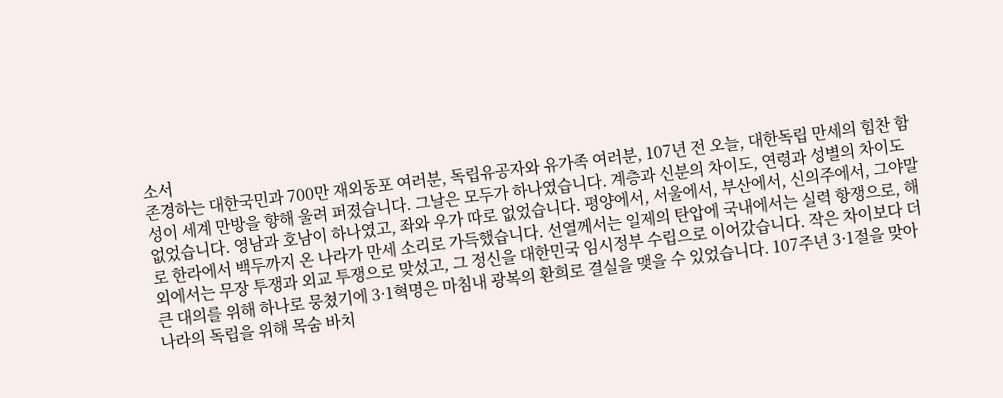소서
존경하는 대한국민과 700만 재외동포 여러분, 독립유공자와 유가족 여러분, 107년 전 오늘, 대한독립 만세의 힘찬 함성이 세계 만방을 향해 울려 퍼졌습니다. 그날은 모두가 하나였습니다. 계층과 신분의 차이도, 연령과 성별의 차이도 없었습니다. 영남과 호남이 하나였고, 좌와 우가 따로 없었습니다. 평양에서, 서울에서, 부산에서, 신의주에서, 그야말로 한라에서 백두까지 온 나라가 만세 소리로 가득했습니다. 선열께서는 일제의 탄압에 국내에서는 실력 항쟁으로, 해외에서는 무장 투쟁과 외교 투쟁으로 맞섰고, 그 정신을 대한민국 임시정부 수립으로 이어갔습니다. 작은 차이보다 더 큰 대의를 위해 하나로 뭉쳤기에 3·1혁명은 마침내 광복의 환희로 결실을 맺을 수 있었습니다. 107주년 3·1절을 맞아 나라의 독립을 위해 목숨 바치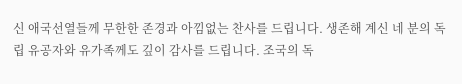신 애국선열들께 무한한 존경과 아낌없는 찬사를 드립니다. 생존해 계신 네 분의 독립 유공자와 유가족께도 깊이 감사를 드립니다. 조국의 독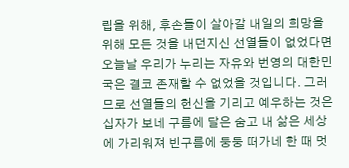립을 위해, 후손들이 살아갈 내일의 희망을 위해 모든 것을 내던지신 선열들이 없었다면 오늘날 우리가 누리는 자유와 번영의 대한민국은 결코 존재할 수 없었을 것입니다. 그러므로 선열들의 헌신을 기리고 예우하는 것은
십자가 보네 구름에 달은 숨고 내 삶은 세상에 가리워져 빈구름에 둥둥 떠가네 한 때 멋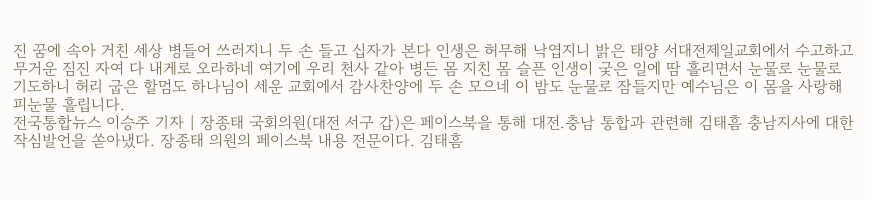진 꿈에 속아 거친 세상 병들어 쓰러지니 두 손 들고 십자가 본다 인생은 허무해 낙엽지니 밝은 태양 서대전제일교회에서 수고하고 무거운 짐진 자여 다 내게로 오라하네 여기에 우리 천사 같아 병든 몸 지친 몸 슬픈 인생이 궂은 일에 땀 흘리면서 눈물로 눈물로 기도하니 허리 굽은 할멈도 하나님이 세운 교회에서 감사찬양에 두 손 모으네 이 밤도 눈물로 잠들지만 예수님은 이 몸을 사랑해 피눈물 흘립니다.
전국통합뉴스 이승주 기자 | 장종태 국회의원(대전 서구 갑)은 페이스북을 통해 대전.충남 통합과 관련해 김태흠 충남지사에 대한 작심발언을 쏟아냈다. 장종태 의원의 페이스북 내용 전문이다. 김태흠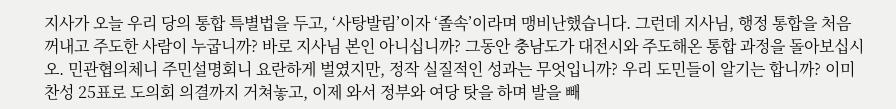지사가 오늘 우리 당의 통합 특별법을 두고, ‘사탕발림’이자 ‘졸속’이라며 맹비난했습니다. 그런데 지사님, 행정 통합을 처음 꺼내고 주도한 사람이 누굽니까? 바로 지사님 본인 아니십니까? 그동안 충남도가 대전시와 주도해온 통합 과정을 돌아보십시오. 민관협의체니 주민설명회니 요란하게 벌였지만, 정작 실질적인 성과는 무엇입니까? 우리 도민들이 알기는 합니까? 이미 찬성 25표로 도의회 의결까지 거쳐놓고, 이제 와서 정부와 여당 탓을 하며 발을 빼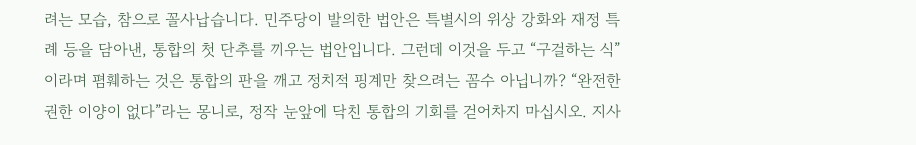려는 모습, 참으로 꼴사납습니다. 민주당이 발의한 법안은 특별시의 위상 강화와 재정 특례 등을 담아낸, 통합의 첫 단추를 끼우는 법안입니다. 그런데 이것을 두고 “구걸하는 식”이라며 폄훼하는 것은 통합의 판을 깨고 정치적 핑계만 찾으려는 꼼수 아닙니까? “완전한 권한 이양이 없다”라는 몽니로, 정작 눈앞에 닥친 통합의 기회를 걷어차지 마십시오. 지사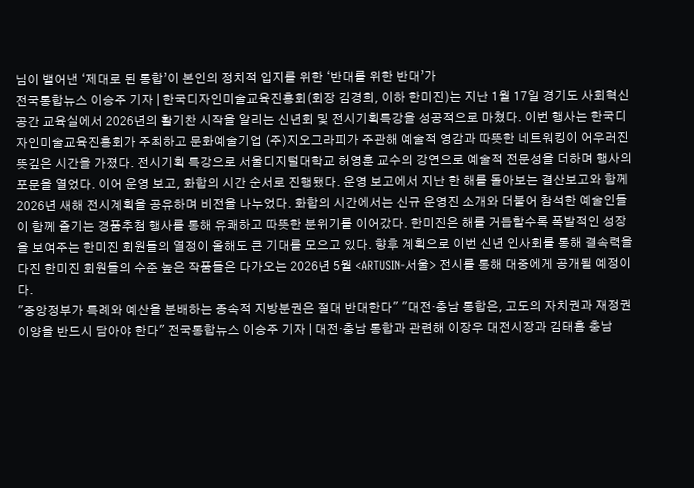님이 뱉어낸 ‘제대로 된 통합’이 본인의 정치적 입지를 위한 ‘반대를 위한 반대’가
전국통합뉴스 이승주 기자 | 한국디자인미술교육진흥회(회장 김경희, 이하 한미진)는 지난 1월 17일 경기도 사회혁신공간 교육실에서 2026년의 활기찬 시작을 알리는 신년회 및 전시기획특강을 성공적으로 마쳤다. 이번 행사는 한국디자인미술교육진흥회가 주최하고 문화예술기업 (주)지오그라피가 주관해 예술적 영감과 따뜻한 네트워킹이 어우러진 뜻깊은 시간을 가졌다. 전시기획 특강으로 서울디지털대학교 허영훈 교수의 강연으로 예술적 전문성을 더하며 행사의 포문을 열었다. 이어 운영 보고, 화합의 시간 순서로 진행됐다. 운영 보고에서 지난 한 해를 돌아보는 결산보고와 함께 2026년 새해 전시계획을 공유하며 비전을 나누었다. 화합의 시간에서는 신규 운영진 소개와 더불어 참석한 예술인들이 함께 즐기는 경품추첨 행사를 통해 유쾌하고 따뜻한 분위기를 이어갔다. 한미진은 해를 거듭할수록 폭발적인 성장을 보여주는 한미진 회원들의 열정이 올해도 큰 기대를 모으고 있다. 향후 계획으로 이번 신년 인사회를 통해 결속력을 다진 한미진 회원들의 수준 높은 작품들은 다가오는 2026년 5월 <ARTUSIN-서울> 전시를 통해 대중에게 공개될 예정이다.
"중앙정부가 특례와 예산을 분배하는 종속적 지방분권은 절대 반대한다" "대전·충남 통합은, 고도의 자치권과 재정권 이양을 반드시 담아야 한다" 전국통합뉴스 이승주 기자 | 대전·충남 통합과 관련해 이장우 대전시장과 김태흠 충남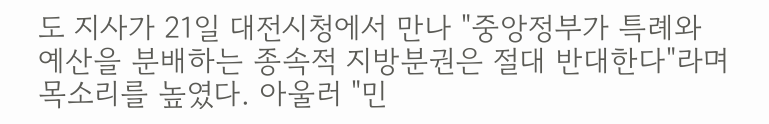도 지사가 21일 대전시청에서 만나 "중앙정부가 특례와 예산을 분배하는 종속적 지방분권은 절대 반대한다"라며 목소리를 높였다. 아울러 "민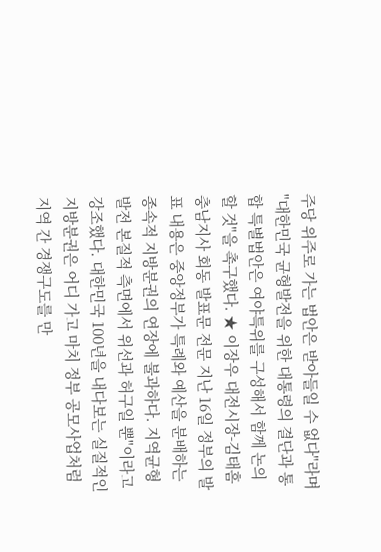주당 위주로 가는 법안은 받아들일 수 없다"라며 "대한민국 균형발전을 위한 대통령의 결단과 통합 특별법안은 여야특위를 구성해서 함께 논의할 것"을 촉구했다. ★ 이장우 대전시장-김태흠 충남지사 회동 발표문 전문 지난 16일 정부의 발표 내용은 중앙정부가 특례와 예산을 분배하는 종속적 지방분권의 연장에 불과하다. 지역균형발전 본질적 측면에서 위선과 허구일 뿐"이라고 강조했다. 대한민국 100년을 내다보는 실질적인 지방분권은 어디 가고 마치 정부 공모사업처럼 지역 간 경쟁구도를 만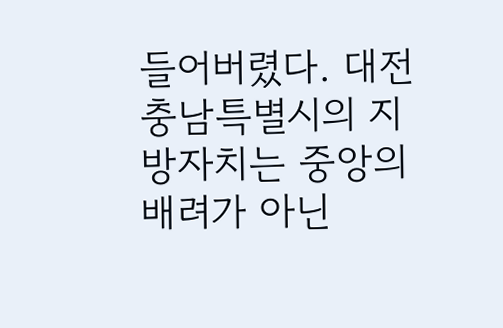들어버렸다. 대전충남특별시의 지방자치는 중앙의 배려가 아닌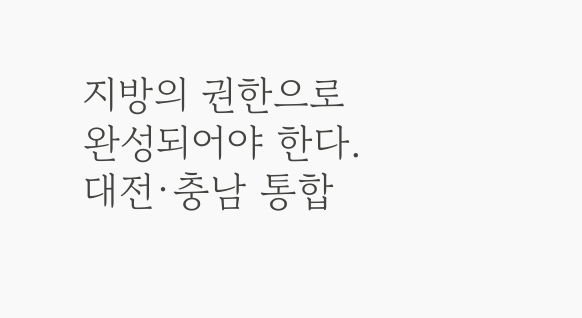지방의 권한으로 완성되어야 한다. 대전·충남 통합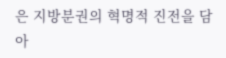은 지방분권의 혁명적 진전을 담아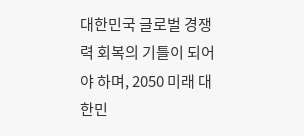대한민국 글로벌 경쟁력 회복의 기틀이 되어야 하며, 2050 미래 대한민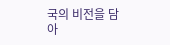국의 비전을 담아